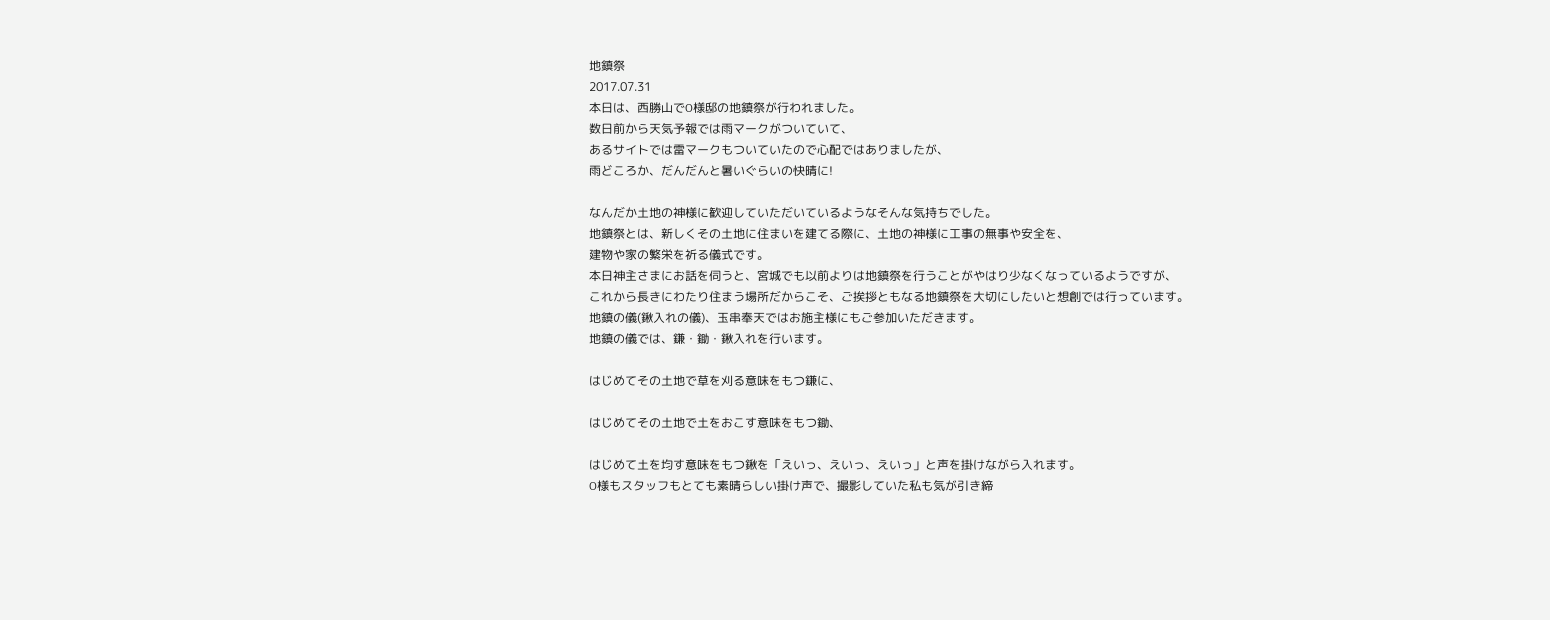地鎮祭
2017.07.31
本日は、西勝山でO様邸の地鎮祭が行われました。
数日前から天気予報では雨マークがついていて、
あるサイトでは雷マークもついていたので心配ではありましたが、
雨どころか、だんだんと暑いぐらいの快晴に!

なんだか土地の神様に歓迎していただいているようなそんな気持ちでした。
地鎮祭とは、新しくその土地に住まいを建てる際に、土地の神様に工事の無事や安全を、
建物や家の繁栄を祈る儀式です。
本日神主さまにお話を伺うと、宮城でも以前よりは地鎮祭を行うことがやはり少なくなっているようですが、
これから長きにわたり住まう場所だからこそ、ご挨拶ともなる地鎮祭を大切にしたいと想創では行っています。
地鎮の儀(鍬入れの儀)、玉串奉天ではお施主様にもご参加いただきます。
地鎮の儀では、鎌・鋤・鍬入れを行います。

はじめてその土地で草を刈る意味をもつ鎌に、

はじめてその土地で土をおこす意味をもつ鋤、

はじめて土を均す意味をもつ鍬を「えいっ、えいっ、えいっ」と声を掛けながら入れます。
O様もスタッフもとても素晴らしい掛け声で、撮影していた私も気が引き締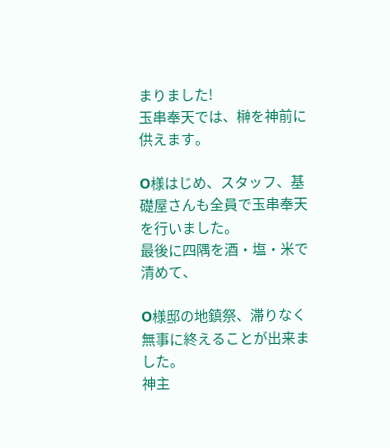まりました!
玉串奉天では、榊を神前に供えます。

O様はじめ、スタッフ、基礎屋さんも全員で玉串奉天を行いました。
最後に四隅を酒・塩・米で清めて、

O様邸の地鎮祭、滞りなく無事に終えることが出来ました。
神主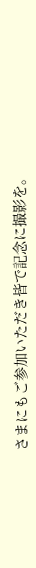さまにもご参加いただき皆で記念に撮影を。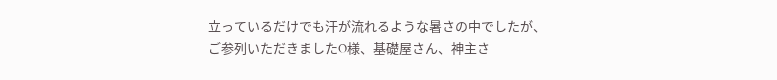立っているだけでも汗が流れるような暑さの中でしたが、
ご参列いただきましたO様、基礎屋さん、神主さ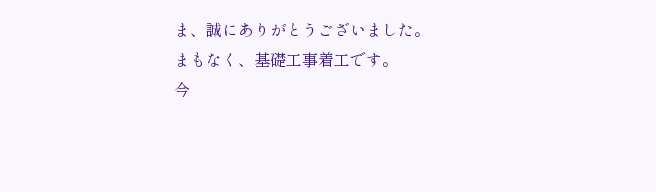ま、誠にありがとうございました。
まもなく、基礎工事着工です。
今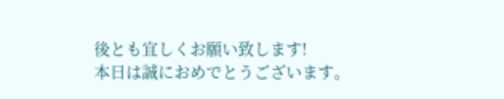後とも宜しくお願い致します!
本日は誠におめでとうございます。